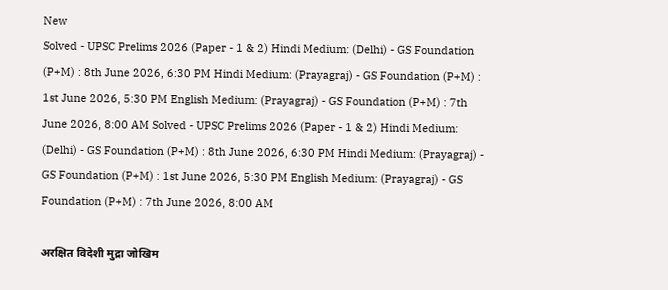New
Solved - UPSC Prelims 2026 (Paper - 1 & 2) Hindi Medium: (Delhi) - GS Foundation (P+M) : 8th June 2026, 6:30 PM Hindi Medium: (Prayagraj) - GS Foundation (P+M) : 1st June 2026, 5:30 PM English Medium: (Prayagraj) - GS Foundation (P+M) : 7th June 2026, 8:00 AM Solved - UPSC Prelims 2026 (Paper - 1 & 2) Hindi Medium: (Delhi) - GS Foundation (P+M) : 8th June 2026, 6:30 PM Hindi Medium: (Prayagraj) - GS Foundation (P+M) : 1st June 2026, 5:30 PM English Medium: (Prayagraj) - GS Foundation (P+M) : 7th June 2026, 8:00 AM

अरक्षित विदेशी मुद्रा जोखिम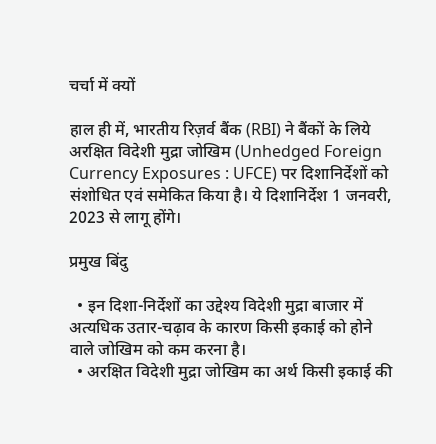चर्चा में क्यों

हाल ही में, भारतीय रिज़र्व बैंक (RBI) ने बैंकों के लिये अरक्षित विदेशी मुद्रा जोखिम (Unhedged Foreign Currency Exposures : UFCE) पर दिशानिर्देशों को संशोधित एवं समेकित किया है। ये दिशानिर्देश 1 जनवरी, 2023 से लागू होंगे।

प्रमुख बिंदु

  • इन दिशा-निर्देशों का उद्देश्य विदेशी मुद्रा बाजार में अत्यधिक उतार-चढ़ाव के कारण किसी इकाई को होने वाले जोखिम को कम करना है।
  • अरक्षित विदेशी मुद्रा जोखिम का अर्थ किसी इकाई की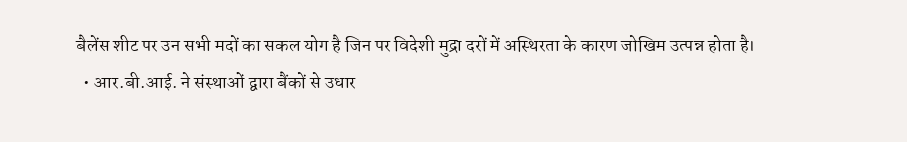बैलेंस शीट पर उन सभी मदों का सकल योग है जिन पर विदेशी मुद्रा दरों में अस्थिरता के कारण जोखिम उत्पन्न होता है।
  • आर.बी.आई. ने संस्थाओं द्वारा बैंकों से उधार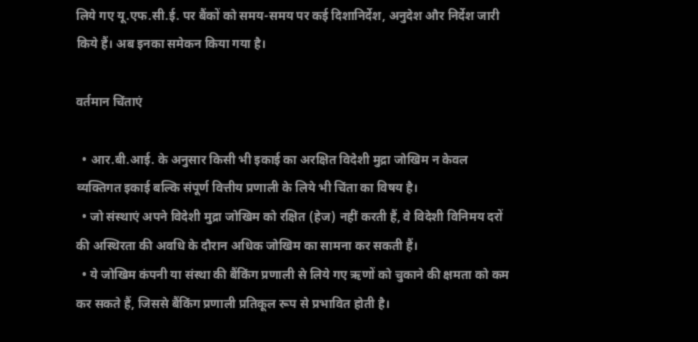लिये गए यू.एफ.सी.ई. पर बैंकों को समय-समय पर कई दिशानिर्देश, अनुदेश और निर्देश जारी किये हैं। अब इनका समेकन किया गया है।

वर्तमान चिंताएं

  • आर.बी.आई. के अनुसार किसी भी इकाई का अरक्षित विदेशी मुद्रा जोखिम न केवल व्यक्तिगत इकाई बल्कि संपूर्ण वित्तीय प्रणाली के लिये भी चिंता का विषय है।
  • जो संस्थाएं अपने विदेशी मुद्रा जोखिम को रक्षित (हेज) नहीं करती हैं, वे विदेशी विनिमय दरों की अस्थिरता की अवधि के दौरान अधिक जोखिम का सामना कर सकती हैं।
  • ये जोखिम कंपनी या संस्था की बैंकिंग प्रणाली से लिये गए ऋणों को चुकाने की क्षमता को कम कर सकते हैं, जिससे बैंकिंग प्रणाली प्रतिकूल रूप से प्रभावित होती है।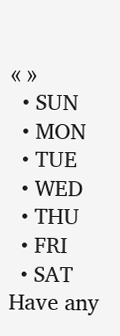« »
  • SUN
  • MON
  • TUE
  • WED
  • THU
  • FRI
  • SAT
Have any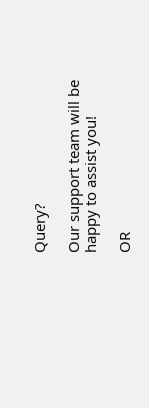Query?

Our support team will be happy to assist you!

OR